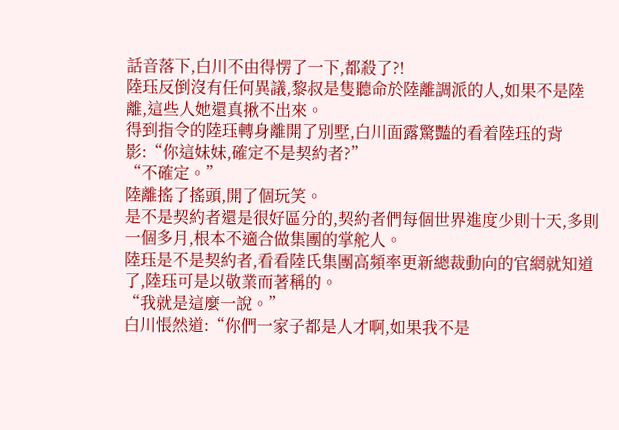話音落下,白川不由得愣了一下,都殺了?!
陸珏反倒沒有任何異議,黎叔是隻聽命於陸離調派的人,如果不是陸離,這些人她還真揪不出來。
得到指令的陸珏轉身離開了別墅,白川面露驚豔的看着陸珏的背影:“你這妹妹,確定不是契約者?”
“不確定。”
陸離搖了搖頭,開了個玩笑。
是不是契約者還是很好區分的,契約者們每個世界進度少則十天,多則一個多月,根本不適合做集團的掌舵人。
陸珏是不是契約者,看看陸氏集團高頻率更新總裁動向的官網就知道了,陸珏可是以敬業而著稱的。
“我就是這麼一說。”
白川悵然道:“你們一家子都是人才啊,如果我不是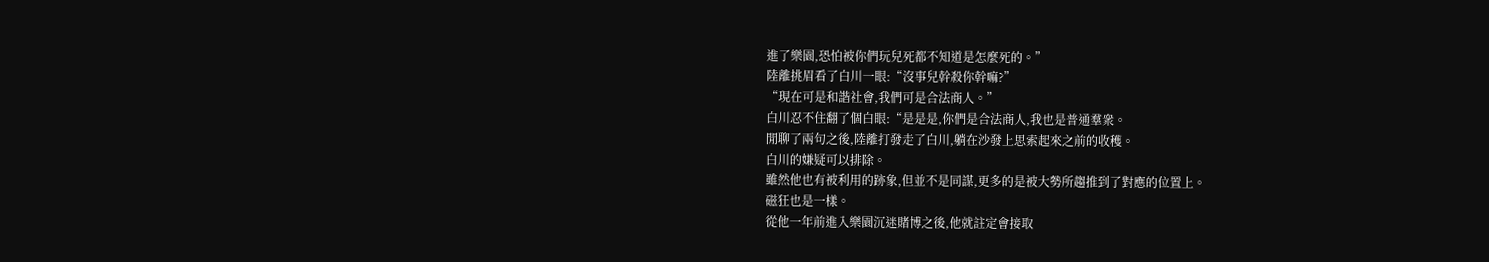進了樂園,恐怕被你們玩兒死都不知道是怎麼死的。”
陸離挑眉看了白川一眼:“沒事兒幹殺你幹嘛?”
“現在可是和諧社會,我們可是合法商人。”
白川忍不住翻了個白眼:“是是是,你們是合法商人,我也是普通羣衆。
閒聊了兩句之後,陸離打發走了白川,躺在沙發上思索起來之前的收穫。
白川的嫌疑可以排除。
雖然他也有被利用的跡象,但並不是同謀,更多的是被大勢所趨推到了對應的位置上。
磁狂也是一樣。
從他一年前進入樂園沉迷賭博之後,他就註定會接取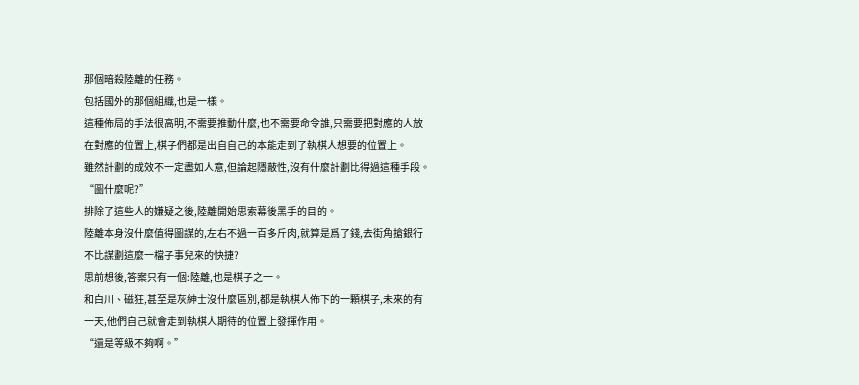那個暗殺陸離的任務。
包括國外的那個組織,也是一樣。
這種佈局的手法很高明,不需要推動什麼,也不需要命令誰,只需要把對應的人放在對應的位置上,棋子們都是出自自己的本能走到了執棋人想要的位置上。
雖然計劃的成效不一定盡如人意,但論起隱蔽性,沒有什麼計劃比得過這種手段。
“圖什麼呢?”
排除了這些人的嫌疑之後,陸離開始思索幕後黑手的目的。
陸離本身沒什麼值得圖謀的,左右不過一百多斤肉,就算是爲了錢,去街角搶銀行不比謀劃這麼一檔子事兒來的快捷?
思前想後,答案只有一個:陸離,也是棋子之一。
和白川、磁狂,甚至是灰紳士沒什麼區別,都是執棋人佈下的一顆棋子,未來的有一天,他們自己就會走到執棋人期待的位置上發揮作用。
“還是等級不夠啊。”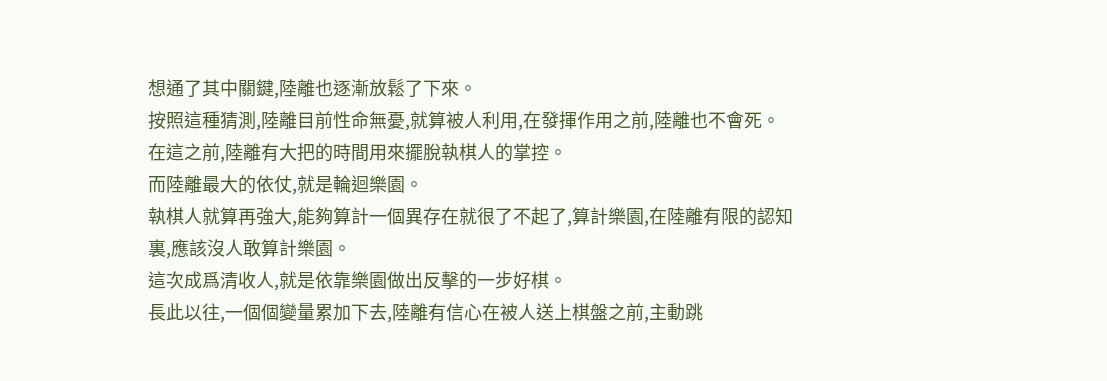想通了其中關鍵,陸離也逐漸放鬆了下來。
按照這種猜測,陸離目前性命無憂,就算被人利用,在發揮作用之前,陸離也不會死。
在這之前,陸離有大把的時間用來擺脫執棋人的掌控。
而陸離最大的依仗,就是輪迴樂園。
執棋人就算再強大,能夠算計一個異存在就很了不起了,算計樂園,在陸離有限的認知裏,應該沒人敢算計樂園。
這次成爲清收人,就是依靠樂園做出反擊的一步好棋。
長此以往,一個個變量累加下去,陸離有信心在被人送上棋盤之前,主動跳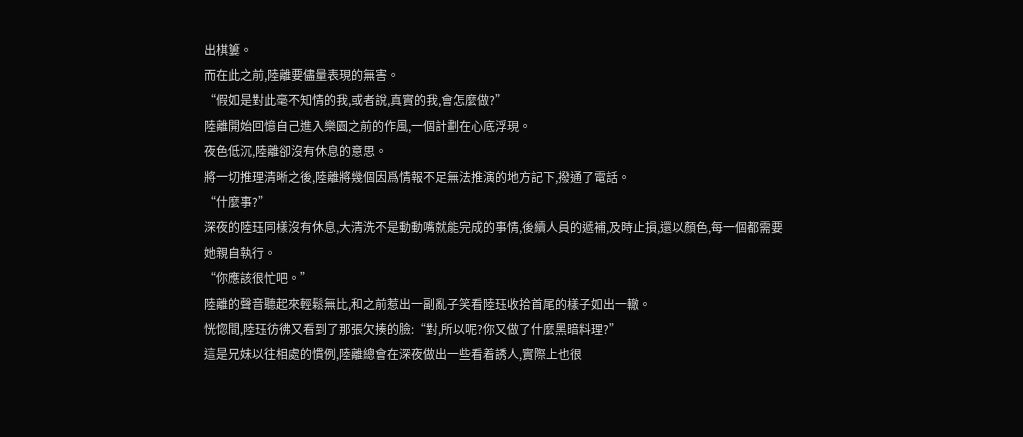出棋簍。
而在此之前,陸離要儘量表現的無害。
“假如是對此毫不知情的我,或者說,真實的我,會怎麼做?”
陸離開始回憶自己進入樂園之前的作風,一個計劃在心底浮現。
夜色低沉,陸離卻沒有休息的意思。
將一切推理清晰之後,陸離將幾個因爲情報不足無法推演的地方記下,撥通了電話。
“什麼事?”
深夜的陸珏同樣沒有休息,大清洗不是動動嘴就能完成的事情,後續人員的遞補,及時止損,還以顏色,每一個都需要她親自執行。
“你應該很忙吧。”
陸離的聲音聽起來輕鬆無比,和之前惹出一副亂子笑看陸珏收拾首尾的樣子如出一轍。
恍惚間,陸珏彷彿又看到了那張欠揍的臉:“對,所以呢?你又做了什麼黑暗料理?”
這是兄妹以往相處的慣例,陸離總會在深夜做出一些看着誘人,實際上也很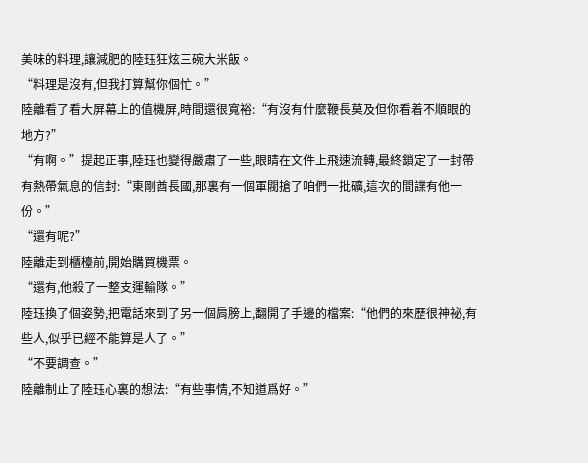美味的料理,讓減肥的陸珏狂炫三碗大米飯。
“料理是沒有,但我打算幫你個忙。”
陸離看了看大屏幕上的值機屏,時間還很寬裕:“有沒有什麼鞭長莫及但你看着不順眼的地方?”
“有啊。”提起正事,陸珏也變得嚴肅了一些,眼睛在文件上飛速流轉,最終鎖定了一封帶有熱帶氣息的信封:“東剛酋長國,那裏有一個軍閥搶了咱們一批礦,這次的間諜有他一份。”
“還有呢?”
陸離走到櫃檯前,開始購買機票。
“還有,他殺了一整支運輸隊。”
陸珏換了個姿勢,把電話來到了另一個肩膀上,翻開了手邊的檔案:“他們的來歷很神祕,有些人,似乎已經不能算是人了。”
“不要調查。”
陸離制止了陸珏心裏的想法:“有些事情,不知道爲好。”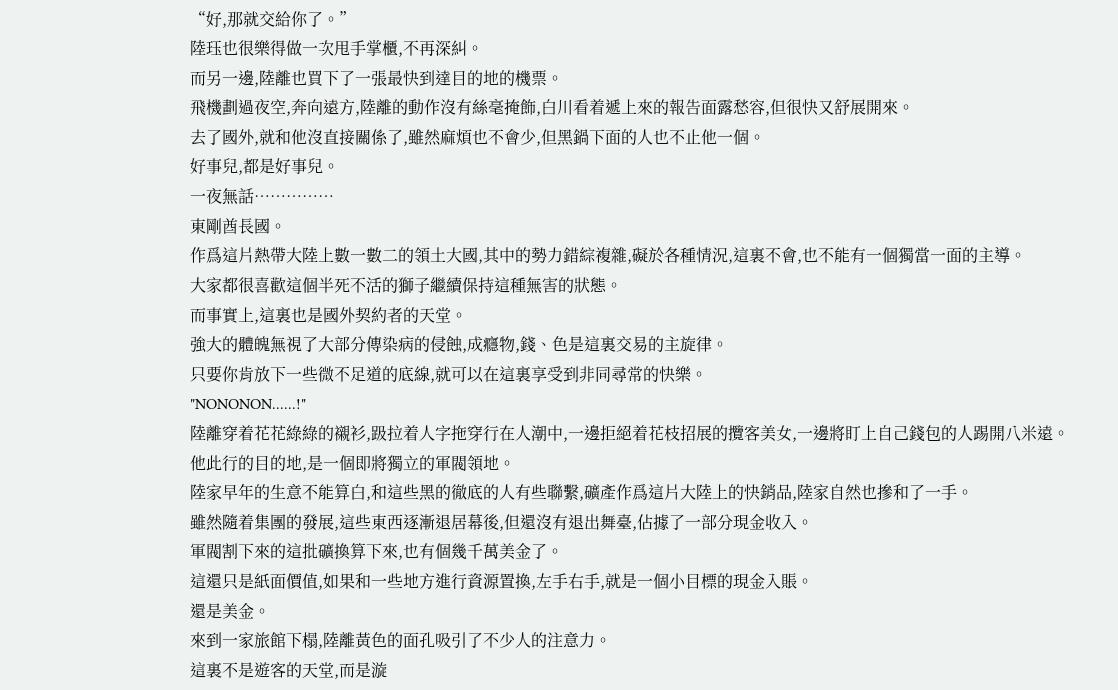“好,那就交給你了。”
陸珏也很樂得做一次甩手掌櫃,不再深糾。
而另一邊,陸離也買下了一張最快到達目的地的機票。
飛機劃過夜空,奔向遠方,陸離的動作沒有絲毫掩飾,白川看着遞上來的報告面露愁容,但很快又舒展開來。
去了國外,就和他沒直接關係了,雖然麻煩也不會少,但黑鍋下面的人也不止他一個。
好事兒,都是好事兒。
一夜無話……………
東剛酋長國。
作爲這片熱帶大陸上數一數二的領土大國,其中的勢力錯綜複雜,礙於各種情況,這裏不會,也不能有一個獨當一面的主導。
大家都很喜歡這個半死不活的獅子繼續保持這種無害的狀態。
而事實上,這裏也是國外契約者的天堂。
強大的體魄無視了大部分傳染病的侵蝕,成癮物,錢、色是這裏交易的主旋律。
只要你肯放下一些微不足道的底線,就可以在這裏享受到非同尋常的快樂。
"NONONON......!"
陸離穿着花花綠綠的襯衫,趿拉着人字拖穿行在人潮中,一邊拒絕着花枝招展的攬客美女,一邊將盯上自己錢包的人踢開八米遠。
他此行的目的地,是一個即將獨立的軍閥領地。
陸家早年的生意不能算白,和這些黑的徹底的人有些聯繫,礦產作爲這片大陸上的快銷品,陸家自然也摻和了一手。
雖然隨着集團的發展,這些東西逐漸退居幕後,但還沒有退出舞臺,佔據了一部分現金收入。
軍閥割下來的這批礦換算下來,也有個幾千萬美金了。
這還只是紙面價值,如果和一些地方進行資源置換,左手右手,就是一個小目標的現金入賬。
還是美金。
來到一家旅館下榻,陸離黃色的面孔吸引了不少人的注意力。
這裏不是遊客的天堂,而是漩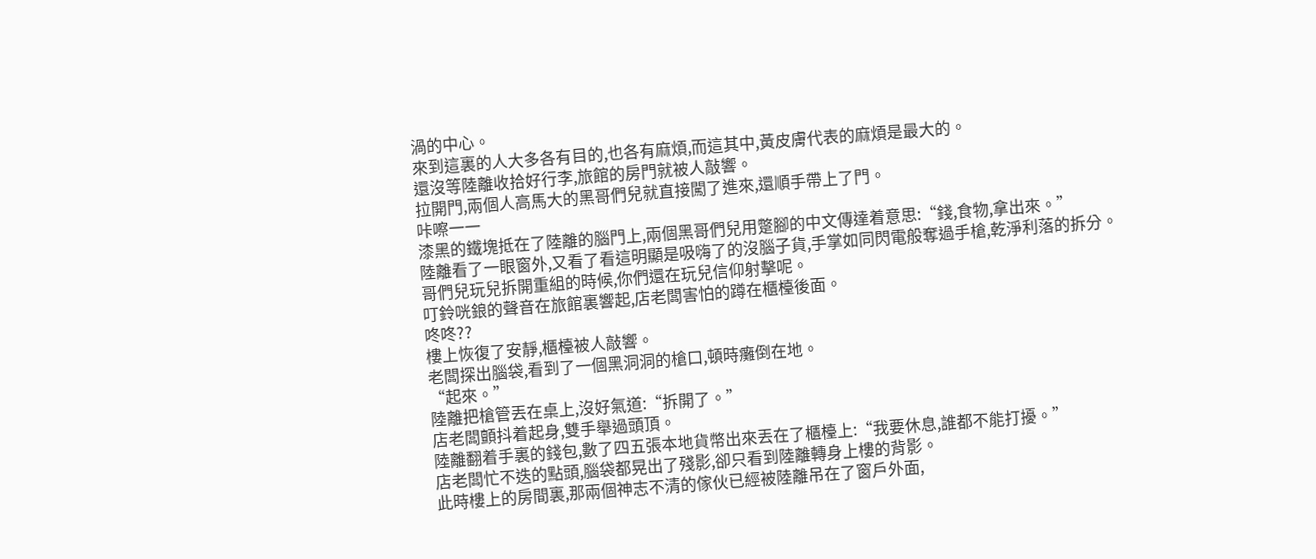渦的中心。
來到這裏的人大多各有目的,也各有麻煩,而這其中,黃皮膚代表的麻煩是最大的。
還沒等陸離收拾好行李,旅館的房門就被人敲響。
拉開門,兩個人高馬大的黑哥們兒就直接闖了進來,還順手帶上了門。
咔嚓一一
漆黑的鐵塊抵在了陸離的腦門上,兩個黑哥們兒用蹩腳的中文傳達着意思:“錢,食物,拿出來。”
陸離看了一眼窗外,又看了看這明顯是吸嗨了的沒腦子貨,手掌如同閃電般奪過手槍,乾淨利落的拆分。
哥們兒玩兒拆開重組的時候,你們還在玩兒信仰射擊呢。
叮鈴咣鋃的聲音在旅館裏響起,店老闆害怕的蹲在櫃檯後面。
咚咚??
樓上恢復了安靜,櫃檯被人敲響。
老闆探出腦袋,看到了一個黑洞洞的槍口,頓時癱倒在地。
“起來。”
陸離把槍管丟在桌上,沒好氣道:“拆開了。”
店老闆顫抖着起身,雙手舉過頭頂。
陸離翻着手裏的錢包,數了四五張本地貨幣出來丟在了櫃檯上:“我要休息,誰都不能打擾。”
店老闆忙不迭的點頭,腦袋都晃出了殘影,卻只看到陸離轉身上樓的背影。
此時樓上的房間裏,那兩個神志不清的傢伙已經被陸離吊在了窗戶外面,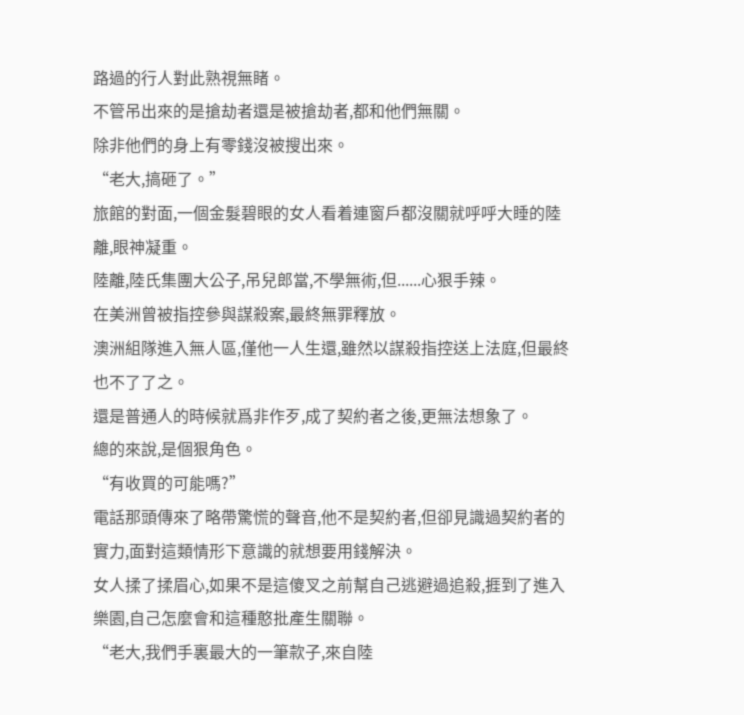路過的行人對此熟視無睹。
不管吊出來的是搶劫者還是被搶劫者,都和他們無關。
除非他們的身上有零錢沒被搜出來。
“老大,搞砸了。”
旅館的對面,一個金髮碧眼的女人看着連窗戶都沒關就呼呼大睡的陸離,眼神凝重。
陸離,陸氏集團大公子,吊兒郎當,不學無術,但......心狠手辣。
在美洲曾被指控參與謀殺案,最終無罪釋放。
澳洲組隊進入無人區,僅他一人生還,雖然以謀殺指控送上法庭,但最終也不了了之。
還是普通人的時候就爲非作歹,成了契約者之後,更無法想象了。
總的來說,是個狠角色。
“有收買的可能嗎?”
電話那頭傳來了略帶驚慌的聲音,他不是契約者,但卻見識過契約者的實力,面對這類情形下意識的就想要用錢解決。
女人揉了揉眉心,如果不是這傻叉之前幫自己逃避過追殺,捱到了進入樂園,自己怎麼會和這種憨批產生關聯。
“老大,我們手裏最大的一筆款子,來自陸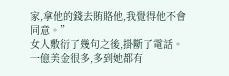家,拿他的錢去賄賂他,我覺得他不會同意。”
女人敷衍了幾句之後,掛斷了電話。
一億美金很多,多到她都有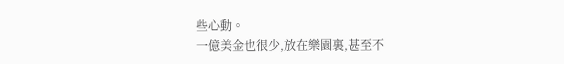些心動。
一億美金也很少,放在樂園裏,甚至不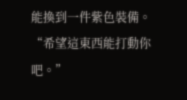能換到一件紫色裝備。
“希望這東西能打動你吧。”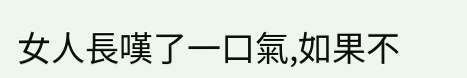女人長嘆了一口氣,如果不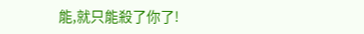能,就只能殺了你了!